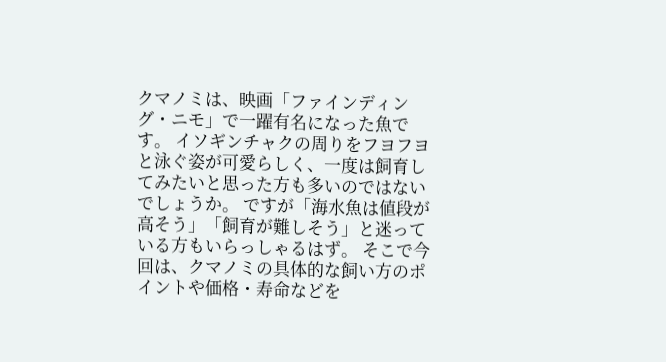クマノミは、映画「ファインディング・ニモ」で一躍有名になった魚です。 イソギンチャクの周りをフヨフヨと泳ぐ姿が可愛らしく、一度は飼育してみたいと思った方も多いのではないでしょうか。 ですが「海水魚は値段が高そう」「飼育が難しそう」と迷っている方もいらっしゃるはず。 そこで今回は、クマノミの具体的な飼い方のポイントや価格・寿命などを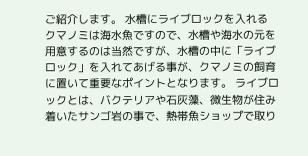ご紹介します。 水槽にライブロックを入れる クマノミは海水魚ですので、水槽や海水の元を用意するのは当然ですが、水槽の中に「ライブロック」を入れてあげる事が、クマノミの飼育に置いて重要なポイントとなります。 ライブロックとは、バクテリアや石灰藻、微生物が住み着いたサンゴ岩の事で、熱帯魚ショップで取り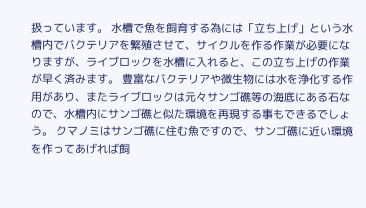扱っています。 水槽で魚を飼育する為には「立ち上げ」という水槽内でバクテリアを繁殖させて、サイクルを作る作業が必要になりますが、ライブロックを水槽に入れると、この立ち上げの作業が早く済みます。 豊富なバクテリアや微生物には水を浄化する作用があり、またライブロックは元々サンゴ礁等の海底にある石なので、水槽内にサンゴ礁と似た環境を再現する事もできるでしょう。 クマノミはサンゴ礁に住む魚ですので、サンゴ礁に近い環境を作ってあげれば飼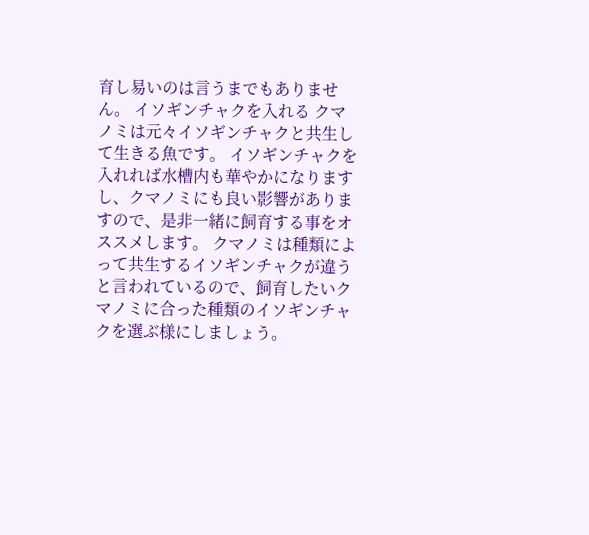育し易いのは言うまでもありません。 イソギンチャクを入れる クマノミは元々イソギンチャクと共生して生きる魚です。 イソギンチャクを入れれば水槽内も華やかになりますし、クマノミにも良い影響がありますので、是非一緒に飼育する事をオススメします。 クマノミは種類によって共生するイソギンチャクが違うと言われているので、飼育したいクマノミに合った種類のイソギンチャクを選ぶ様にしましょう。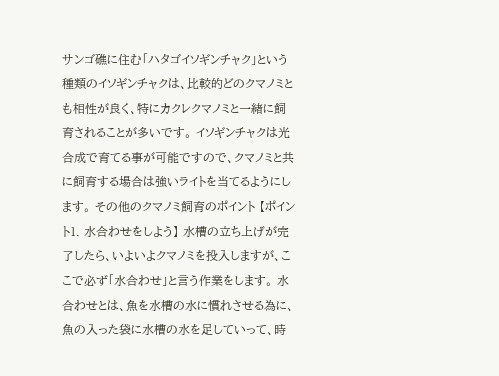サンゴ礁に住む「ハタゴイソギンチャク」という種類のイソギンチャクは、比較的どのクマノミとも相性が良く、特にカクレクマノミと一緒に飼育されることが多いです。 イソギンチャクは光合成で育てる事が可能ですので、クマノミと共に飼育する場合は強いライトを当てるようにします。 その他のクマノミ飼育のポイント 【ポイント1. 水合わせをしよう】 水槽の立ち上げが完了したら、いよいよクマノミを投入しますが、ここで必ず「水合わせ」と言う作業をします。 水合わせとは、魚を水槽の水に慣れさせる為に、魚の入った袋に水槽の水を足していって、時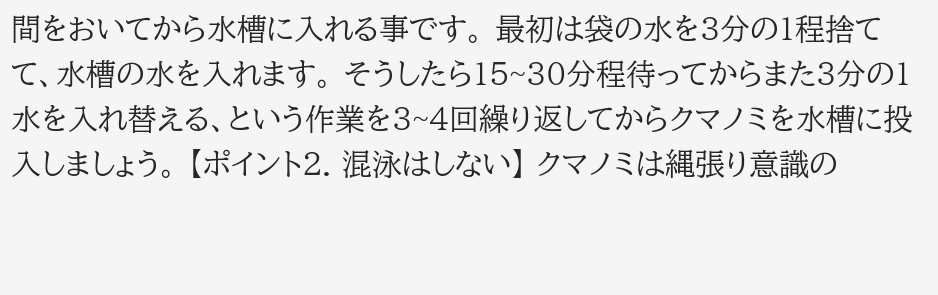間をおいてから水槽に入れる事です。 最初は袋の水を3分の1程捨てて、水槽の水を入れます。 そうしたら15~30分程待ってからまた3分の1水を入れ替える、という作業を3~4回繰り返してからクマノミを水槽に投入しましょう。 【ポイント2. 混泳はしない】 クマノミは縄張り意識の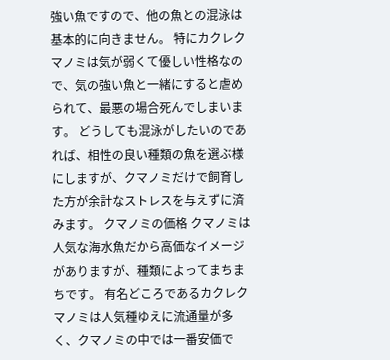強い魚ですので、他の魚との混泳は基本的に向きません。 特にカクレクマノミは気が弱くて優しい性格なので、気の強い魚と一緒にすると虐められて、最悪の場合死んでしまいます。 どうしても混泳がしたいのであれば、相性の良い種類の魚を選ぶ様にしますが、クマノミだけで飼育した方が余計なストレスを与えずに済みます。 クマノミの価格 クマノミは人気な海水魚だから高価なイメージがありますが、種類によってまちまちです。 有名どころであるカクレクマノミは人気種ゆえに流通量が多く、クマノミの中では一番安価で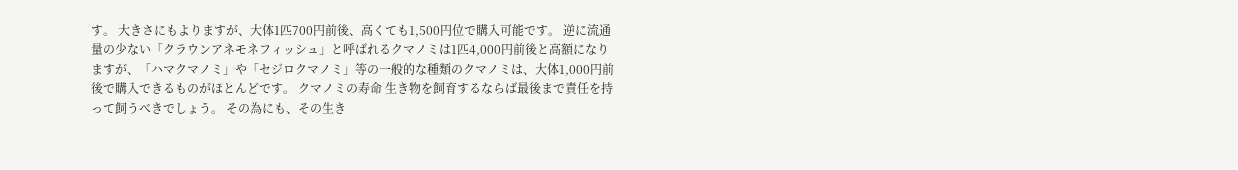す。 大きさにもよりますが、大体1匹700円前後、高くても1,500円位で購入可能です。 逆に流通量の少ない「クラウンアネモネフィッシュ」と呼ばれるクマノミは1匹4,000円前後と高額になりますが、「ハマクマノミ」や「セジロクマノミ」等の一般的な種類のクマノミは、大体1,000円前後で購入できるものがほとんどです。 クマノミの寿命 生き物を飼育するならば最後まで責任を持って飼うべきでしょう。 その為にも、その生き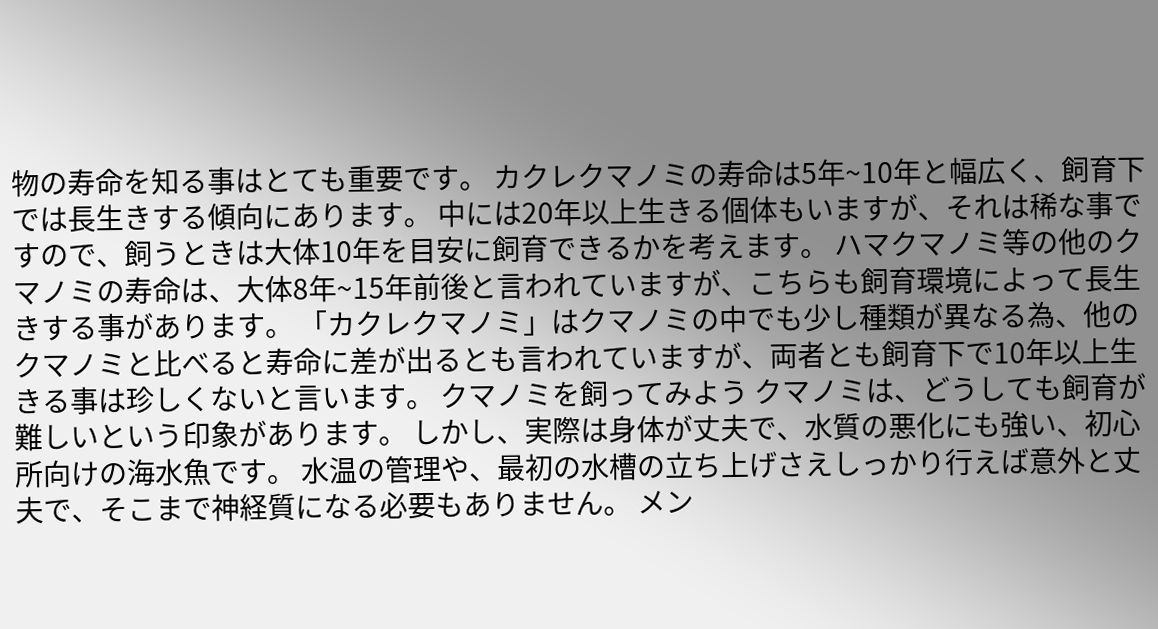物の寿命を知る事はとても重要です。 カクレクマノミの寿命は5年~10年と幅広く、飼育下では長生きする傾向にあります。 中には20年以上生きる個体もいますが、それは稀な事ですので、飼うときは大体10年を目安に飼育できるかを考えます。 ハマクマノミ等の他のクマノミの寿命は、大体8年~15年前後と言われていますが、こちらも飼育環境によって長生きする事があります。 「カクレクマノミ」はクマノミの中でも少し種類が異なる為、他のクマノミと比べると寿命に差が出るとも言われていますが、両者とも飼育下で10年以上生きる事は珍しくないと言います。 クマノミを飼ってみよう クマノミは、どうしても飼育が難しいという印象があります。 しかし、実際は身体が丈夫で、水質の悪化にも強い、初心所向けの海水魚です。 水温の管理や、最初の水槽の立ち上げさえしっかり行えば意外と丈夫で、そこまで神経質になる必要もありません。 メン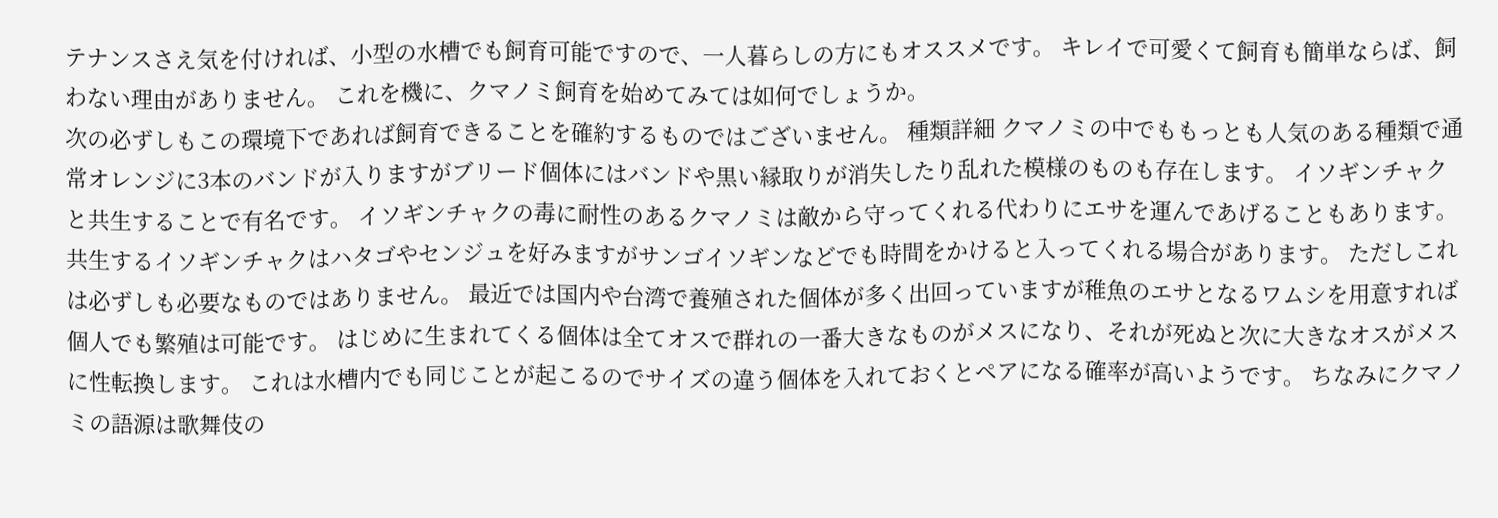テナンスさえ気を付ければ、小型の水槽でも飼育可能ですので、一人暮らしの方にもオススメです。 キレイで可愛くて飼育も簡単ならば、飼わない理由がありません。 これを機に、クマノミ飼育を始めてみては如何でしょうか。
次の必ずしもこの環境下であれば飼育できることを確約するものではございません。 種類詳細 クマノミの中でももっとも人気のある種類で通常オレンジに3本のバンドが入りますがブリード個体にはバンドや黒い縁取りが消失したり乱れた模様のものも存在します。 イソギンチャクと共生することで有名です。 イソギンチャクの毒に耐性のあるクマノミは敵から守ってくれる代わりにエサを運んであげることもあります。 共生するイソギンチャクはハタゴやセンジュを好みますがサンゴイソギンなどでも時間をかけると入ってくれる場合があります。 ただしこれは必ずしも必要なものではありません。 最近では国内や台湾で養殖された個体が多く出回っていますが稚魚のエサとなるワムシを用意すれば個人でも繁殖は可能です。 はじめに生まれてくる個体は全てオスで群れの一番大きなものがメスになり、それが死ぬと次に大きなオスがメスに性転換します。 これは水槽内でも同じことが起こるのでサイズの違う個体を入れておくとペアになる確率が高いようです。 ちなみにクマノミの語源は歌舞伎の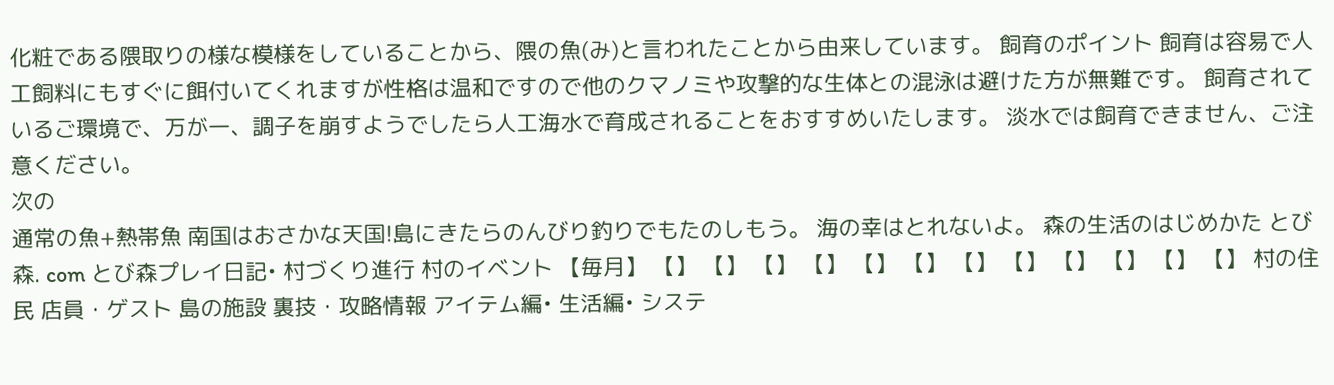化粧である隈取りの様な模様をしていることから、隈の魚(み)と言われたことから由来しています。 飼育のポイント 飼育は容易で人工飼料にもすぐに餌付いてくれますが性格は温和ですので他のクマノミや攻撃的な生体との混泳は避けた方が無難です。 飼育されているご環境で、万が一、調子を崩すようでしたら人工海水で育成されることをおすすめいたします。 淡水では飼育できません、ご注意ください。
次の
通常の魚+熱帯魚 南国はおさかな天国!島にきたらのんびり釣りでもたのしもう。 海の幸はとれないよ。 森の生活のはじめかた とび森. com とび森プレイ日記• 村づくり進行 村のイベント 【毎月】 【】 【】 【】 【】 【】 【】 【】 【】 【】 【】 【】 【】 村の住民 店員・ゲスト 島の施設 裏技・攻略情報 アイテム編• 生活編• システ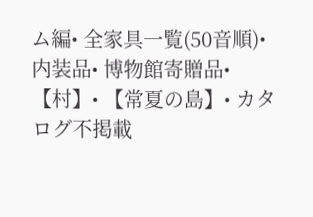ム編• 全家具一覧(50音順)• 内装品• 博物館寄贈品• 【村】• 【常夏の島】• カタログ不掲載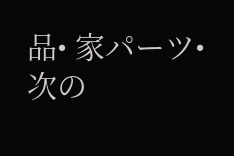品• 家パーツ•
次の